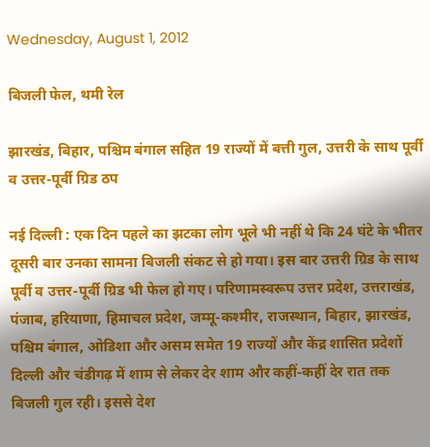Wednesday, August 1, 2012

बिजली फेल, थमी रेल

झारखंड, बिहार, पश्चिम बंगाल सहित 19 राज्यों में बत्ती गुल, उत्तरी के साथ पूर्वी व उत्तर-पूर्वी ग्रिड ठप

नई दिल्ली : एक दिन पहले का झटका लोग भूले भी नहीं थे कि 24 घंटे के भीतर दूसरी बार उनका सामना बिजली संकट से हो गया। इस बार उत्तरी ग्रिड के साथ पूर्वी व उत्तर-पूर्वी ग्रिड भी फेल हो गए। परिणामस्वरूप उत्तर प्रदेश, उत्तराखंड, पंजाब, हरियाणा, हिमाचल प्रदेश, जम्मू-कश्मीर, राजस्थान, बिहार, झारखंड, पश्चिम बंगाल, ओडिशा और असम समेत 19 राज्यों और केंद्र शासित प्रदेशों दिल्ली और चंडीगढ़ में शाम से लेकर देर शाम और कहीं-कहीं देर रात तक बिजली गुल रही। इससे देश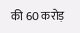की 60 करोड़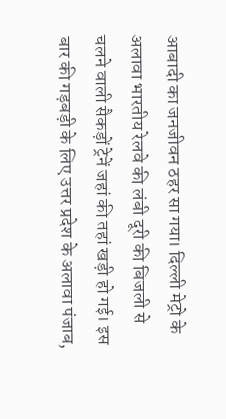आबादी का जनजीवन ठहर सा गया। दिल्ली मेट्रो के अलावा भारतीय रेलवे की लंबी दूरी की बिजली से चलने वाली सैकड़ों ट्रेनें जहां की तहां खड़ी हो गई। इस बार की गड़बड़ी के लिए उत्तर प्रदेश के अलावा पंजाब,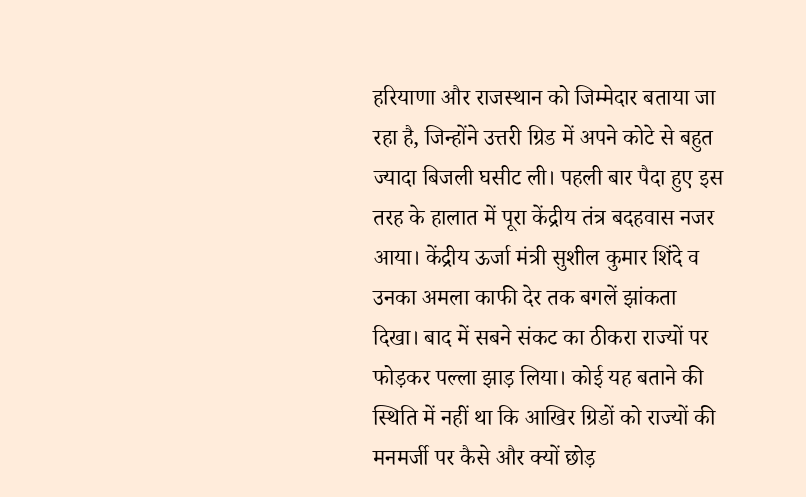हरियाणा और राजस्थान को जिम्मेदार बताया जा रहा है, जिन्होंने उत्तरी ग्रिड में अपने कोटे से बहुत ज्यादा बिजली घसीट ली। पहली बार पैदा हुए इस तरह के हालात में पूरा केंद्रीय तंत्र बदहवास नजर आया। केंद्रीय ऊर्जा मंत्री सुशील कुमार शिंदे व उनका अमला काफी देर तक बगलें झांकता दिखा। बाद में सबने संकट का ठीकरा राज्यों पर फोड़कर पल्ला झाड़ लिया। कोई यह बताने की स्थिति में नहीं था कि आखिर ग्रिडों को राज्यों की मनमर्जी पर कैसे और क्यों छोड़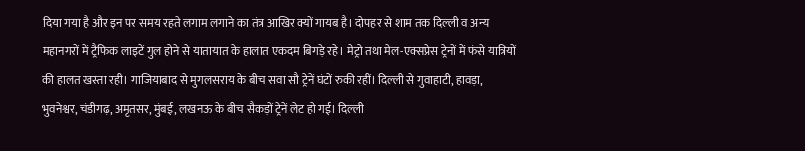दिया गया है और इन पर समय रहते लगाम लगाने का तंत्र आखिर क्यों गायब है। दोपहर से शाम तक दिल्ली व अन्य महानगरों में ट्रैफिक लाइटें गुल होने से यातायात के हालात एकदम बिगड़े रहे। मेट्रो तथा मेल-एक्सप्रेस ट्रेनों में फंसे यात्रियों की हालत खस्ता रही। गाजियाबाद से मुगलसराय के बीच सवा सौ ट्रेनें घंटों रुकी रहीं। दिल्ली से गुवाहाटी, हावड़ा, भुवनेश्वर, चंडीगढ़, अमृतसर, मुंबई, लखनऊ के बीच सैकड़ों ट्रेनें लेट हो गई। दिल्ली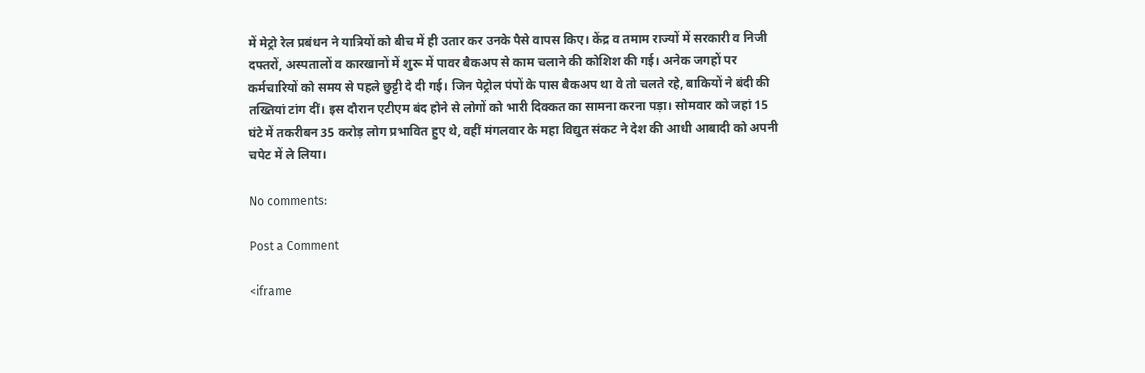में मेट्रो रेल प्रबंधन ने यात्रियों को बीच में ही उतार कर उनके पैसे वापस किए। केंद्र व तमाम राज्यों में सरकारी व निजी दफ्तरों, अस्पतालों व कारखानों में शुरू में पावर बैकअप से काम चलाने की कोशिश की गई। अनेक जगहों पर कर्मचारियों को समय से पहले छुट्टी दे दी गई। जिन पेट्रोल पंपों के पास बैकअप था वे तो चलते रहे, बाकियों ने बंदी की तख्तियां टांग दीं। इस दौरान एटीएम बंद होने से लोगों को भारी दिक्कत का सामना करना पड़ा। सोमवार को जहां 15 घंटे में तकरीबन 35 करोड़ लोग प्रभावित हुए थे, वहीं मंगलवार के महा विद्युत संकट ने देश की आधी आबादी को अपनी चपेट में ले लिया।

No comments:

Post a Comment

<iframe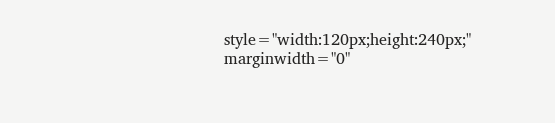style="width:120px;height:240px;" marginwidth="0"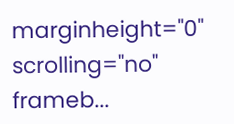marginheight="0" scrolling="no" frameb...